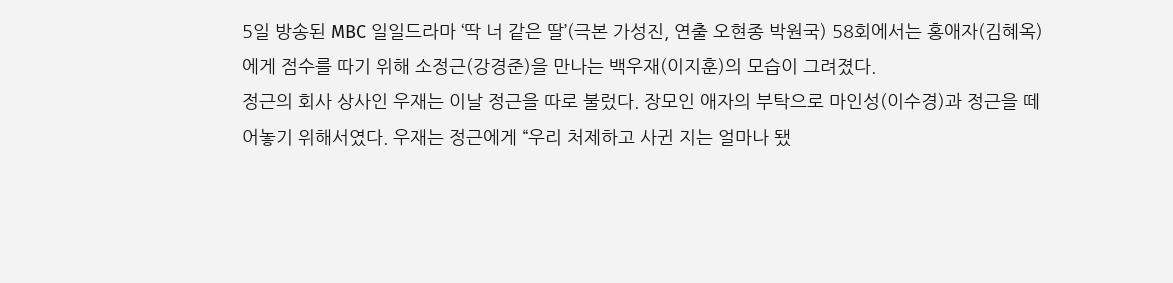5일 방송된 MBC 일일드라마 ‘딱 너 같은 딸’(극본 가성진, 연출 오현종 박원국) 58회에서는 홍애자(김혜옥)에게 점수를 따기 위해 소정근(강경준)을 만나는 백우재(이지훈)의 모습이 그려졌다.
정근의 회사 상사인 우재는 이날 정근을 따로 불렀다. 장모인 애자의 부탁으로 마인성(이수경)과 정근을 떼어놓기 위해서였다. 우재는 정근에게 “우리 처제하고 사귄 지는 얼마나 됐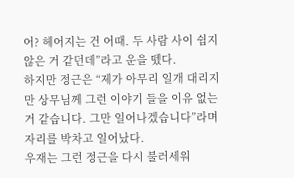어? 헤어지는 건 어때. 두 사람 사이 쉽지 않은 거 같던데”라고 운을 뗐다.
하지만 정근은 “제가 아무리 일개 대리지만 상무님께 그런 이야기 들을 이유 없는 거 같습니다. 그만 일어나겠습니다”라며 자리를 박차고 일어났다.
우재는 그런 정근을 다시 불러세워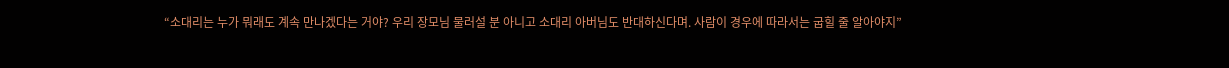“소대리는 누가 뭐래도 계속 만나겠다는 거야? 우리 장모님 물러설 분 아니고 소대리 아버님도 반대하신다며. 사람이 경우에 따라서는 굽힐 줄 알아야지”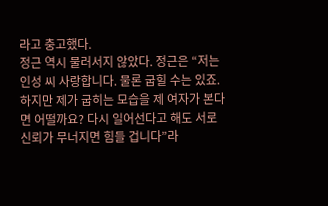라고 충고했다.
정근 역시 물러서지 않았다. 정근은 “저는 인성 씨 사랑합니다. 물론 굽힐 수는 있죠. 하지만 제가 굽히는 모습을 제 여자가 본다면 어떨까요? 다시 일어선다고 해도 서로 신뢰가 무너지면 힘들 겁니다”라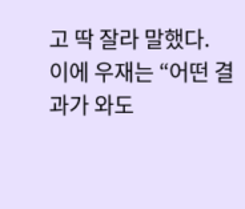고 딱 잘라 말했다.
이에 우재는 “어떤 결과가 와도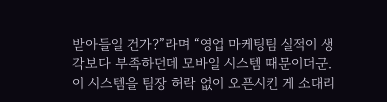받아들일 건가?”라며 “영업 마케팅팀 실적이 생각보다 부족하던데 모바일 시스템 때문이더군. 이 시스템을 팀장 허락 없이 오픈시킨 게 소대리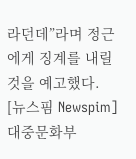라던데”라며 정근에게 징계를 내릴 것을 예고했다.
[뉴스핌 Newspim] 대중문화부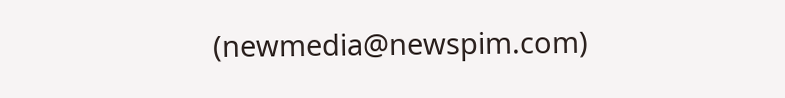(newmedia@newspim.com)